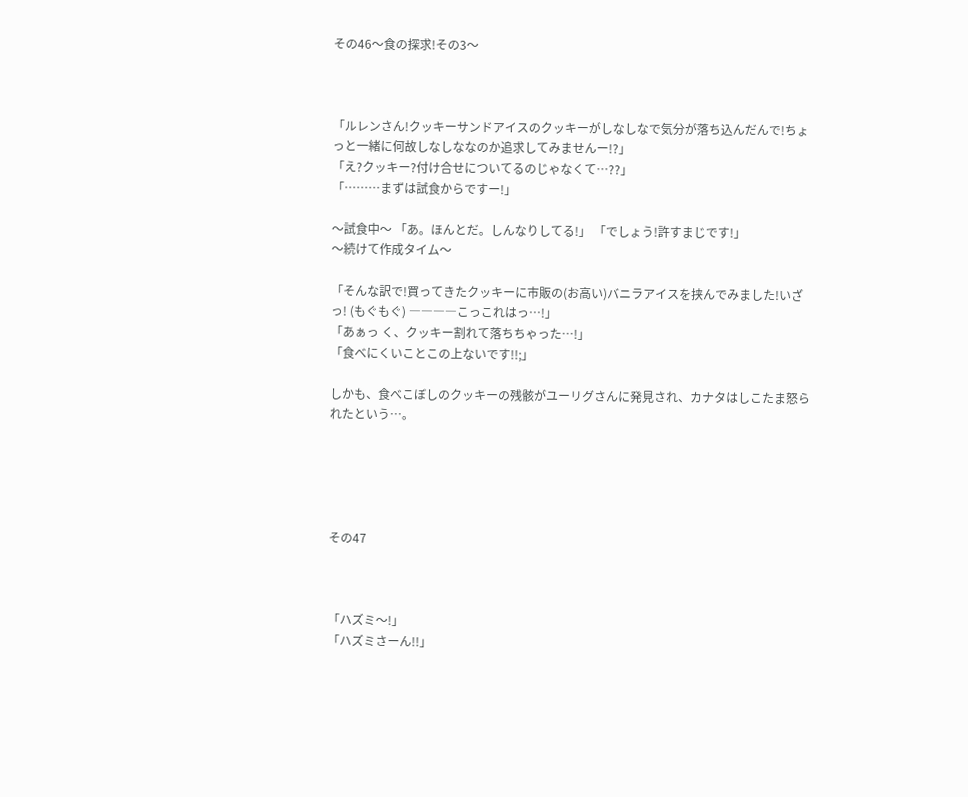その46〜食の探求!その3〜



「ルレンさん!クッキーサンドアイスのクッキーがしなしなで気分が落ち込んだんで!ちょっと一緒に何故しなしななのか追求してみませんー!?」
「え?クッキー?付け合せについてるのじゃなくて…??」
「………まずは試食からですー!」

〜試食中〜 「あ。ほんとだ。しんなりしてる!」 「でしょう!許すまじです!」
〜続けて作成タイム〜

「そんな訳で!買ってきたクッキーに市販の(お高い)バニラアイスを挟んでみました!いざっ! (もぐもぐ) ――――こっこれはっ…!」
「あぁっ く、クッキー割れて落ちちゃった…!」
「食べにくいことこの上ないです!!;」

しかも、食べこぼしのクッキーの残骸がユーリグさんに発見され、カナタはしこたま怒られたという…。





その47



「ハズミ〜!」
「ハズミさーん!!」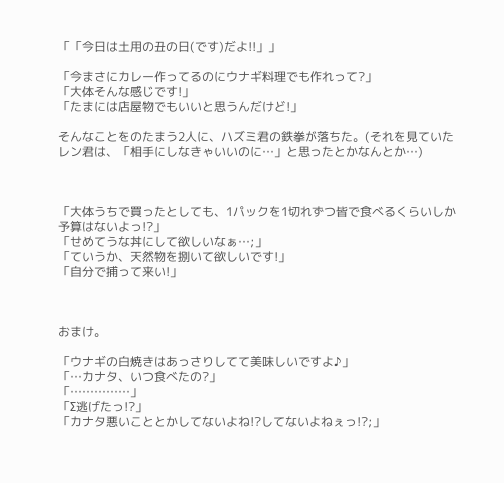「「今日は土用の丑の日(です)だよ!!」」

「今まさにカレー作ってるのにウナギ料理でも作れって?」
「大体そんな感じです!」
「たまには店屋物でもいいと思うんだけど!」

そんなことをのたまう2人に、ハズミ君の鉄拳が落ちた。(それを見ていたレン君は、「相手にしなきゃいいのに…」と思ったとかなんとか…)



「大体うちで買ったとしても、1パックを1切れずつ皆で食べるくらいしか予算はないよっ!?」
「せめてうな丼にして欲しいなぁ…;」
「ていうか、天然物を捌いて欲しいです!」
「自分で捕って来い!」



おまけ。

「ウナギの白焼きはあっさりしてて美味しいですよ♪」
「…カナタ、いつ食べたの?」
「……………」
「Σ逃げたっ!?」
「カナタ悪いこととかしてないよね!?してないよねぇっ!?;」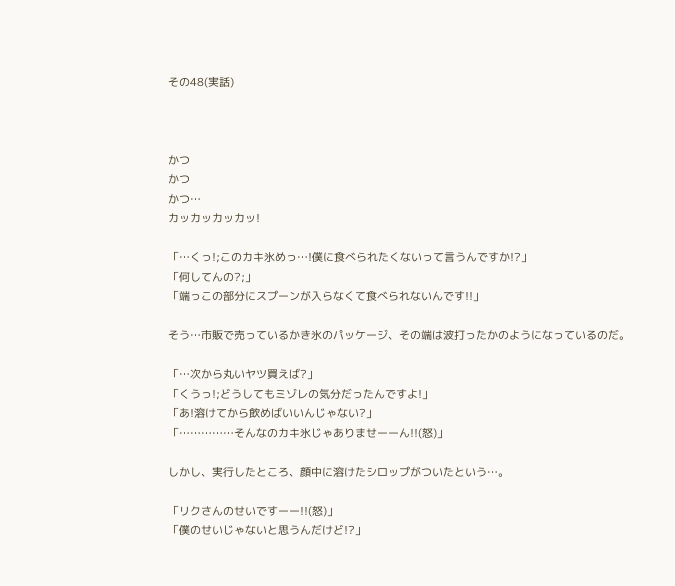その48(実話)



かつ
かつ
かつ…
カッカッカッカッ!

「…くっ!;このカキ氷めっ…!僕に食べられたくないって言うんですか!?」
「何してんの?;」
「端っこの部分にスプーンが入らなくて食べられないんです!!」

そう…市販で売っているかき氷のパッケージ、その端は波打ったかのようになっているのだ。

「…次から丸いヤツ買えば?」
「くうっ!;どうしてもミゾレの気分だったんですよ!」
「あ!溶けてから飲めばいいんじゃない?」
「……………そんなのカキ氷じゃありませーーん!!(怒)」

しかし、実行したところ、顔中に溶けたシロップがついたという…。

「リクさんのせいですーー!!(怒)」
「僕のせいじゃないと思うんだけど!?」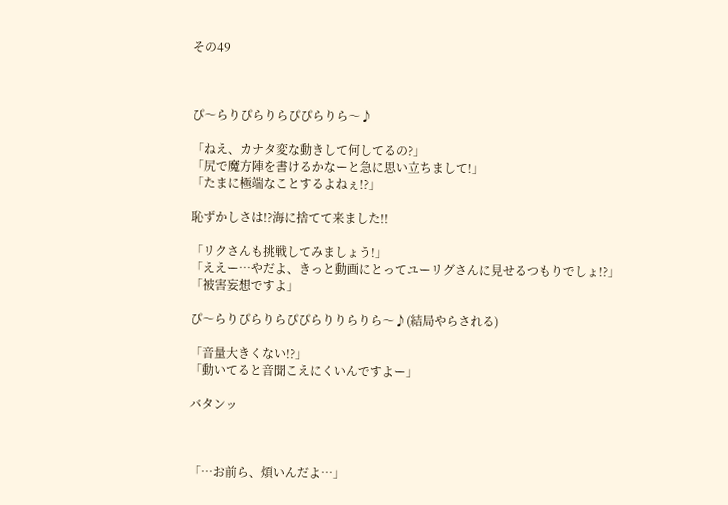その49



ぴ〜らりぴらりらぴぴらりら〜♪

「ねえ、カナタ変な動きして何してるの?」
「尻で魔方陣を書けるかなーと急に思い立ちまして!」
「たまに極端なことするよねぇ!?」

恥ずかしさは!?海に捨てて来ました!!

「リクさんも挑戦してみましょう!」
「ええー…やだよ、きっと動画にとってユーリグさんに見せるつもりでしょ!?」
「被害妄想ですよ」

ぴ〜らりぴらりらぴぴらりりらりら〜♪(結局やらされる)

「音量大きくない!?」
「動いてると音聞こえにくいんですよー」

バタンッ



「…お前ら、煩いんだよ…」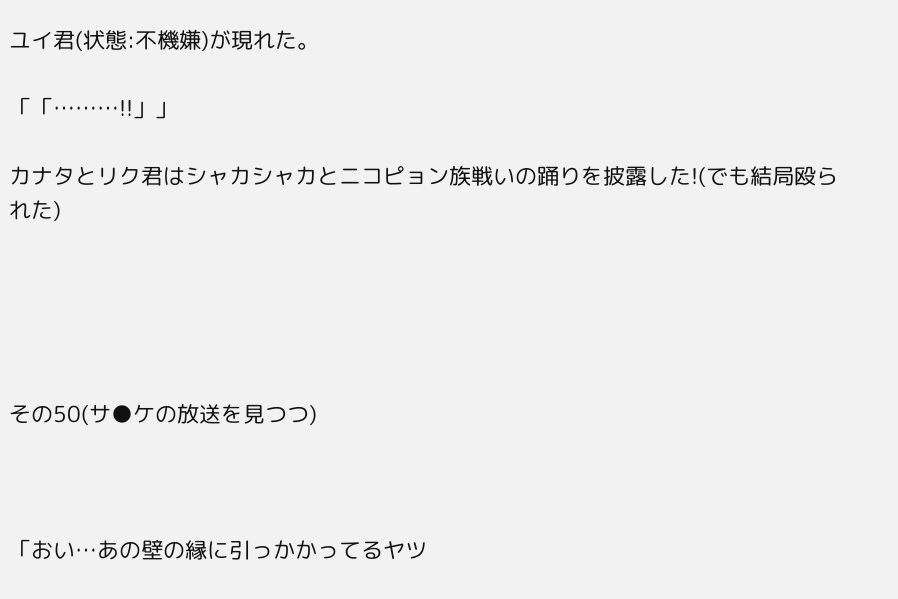ユイ君(状態:不機嫌)が現れた。

「「………!!」」

カナタとリク君はシャカシャカとニコピョン族戦いの踊りを披露した!(でも結局殴られた)





その50(サ●ケの放送を見つつ)



「おい…あの壁の縁に引っかかってるヤツ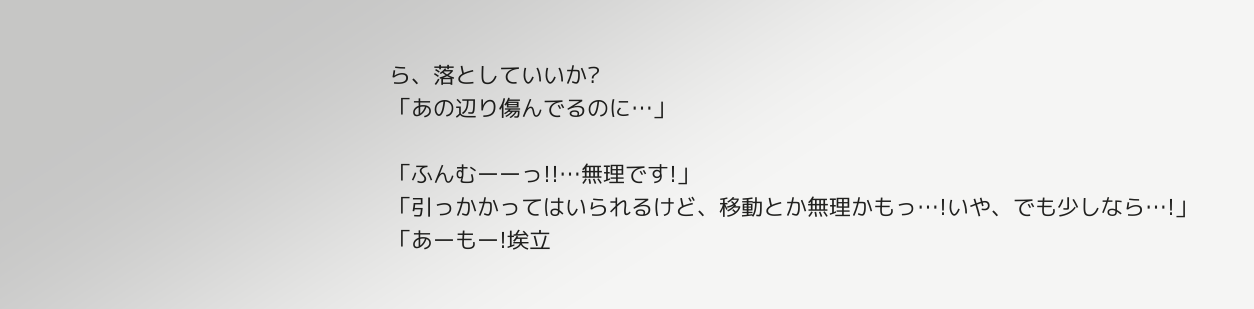ら、落としていいか?
「あの辺り傷んでるのに…」

「ふんむーーっ!!…無理です!」
「引っかかってはいられるけど、移動とか無理かもっ…!いや、でも少しなら…!」
「あーもー!埃立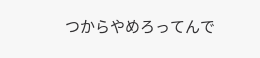つからやめろってんで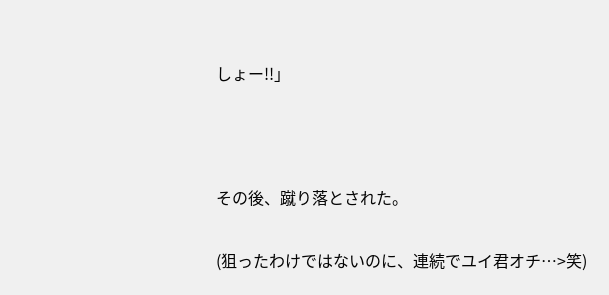しょー!!」



その後、蹴り落とされた。

(狙ったわけではないのに、連続でユイ君オチ…>笑)